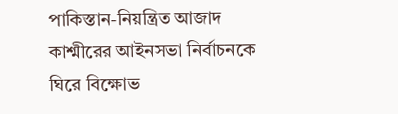পাকিস্তান-নিয়ন্ত্রিত আজাদ কাশ্মীরের আইনসভা নির্বাচনকে ঘিরে বিক্ষোভ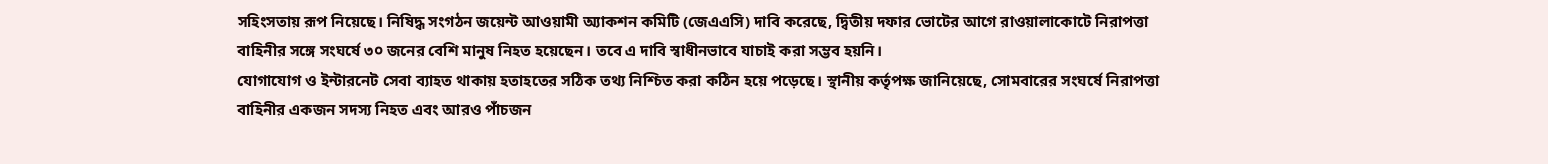সহিংসতায় রূপ নিয়েছে। নিষিদ্ধ সংগঠন জয়েন্ট আওয়ামী অ্যাকশন কমিটি (জেএএসি) দাবি করেছে, দ্বিতীয় দফার ভোটের আগে রাওয়ালাকোটে নিরাপত্তা বাহিনীর সঙ্গে সংঘর্ষে ৩০ জনের বেশি মানুষ নিহত হয়েছেন। তবে এ দাবি স্বাধীনভাবে যাচাই করা সম্ভব হয়নি।
যোগাযোগ ও ইন্টারনেট সেবা ব্যাহত থাকায় হতাহতের সঠিক তথ্য নিশ্চিত করা কঠিন হয়ে পড়েছে। স্থানীয় কর্তৃপক্ষ জানিয়েছে, সোমবারের সংঘর্ষে নিরাপত্তা বাহিনীর একজন সদস্য নিহত এবং আরও পাঁচজন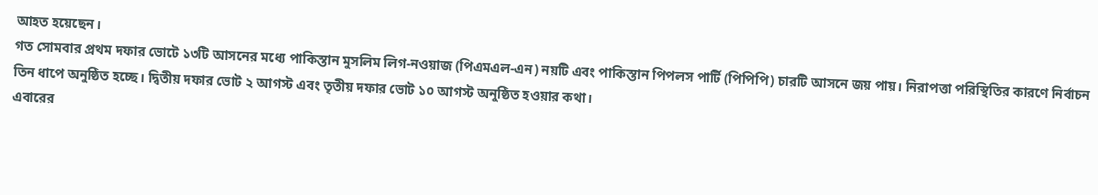আহত হয়েছেন।
গত সোমবার প্রথম দফার ভোটে ১৩টি আসনের মধ্যে পাকিস্তান মুসলিম লিগ-নওয়াজ (পিএমএল-এন) নয়টি এবং পাকিস্তান পিপলস পার্টি (পিপিপি) চারটি আসনে জয় পায়। নিরাপত্তা পরিস্থিতির কারণে নির্বাচন তিন ধাপে অনুষ্ঠিত হচ্ছে। দ্বিতীয় দফার ভোট ২ আগস্ট এবং তৃতীয় দফার ভোট ১০ আগস্ট অনুষ্ঠিত হওয়ার কথা।
এবারের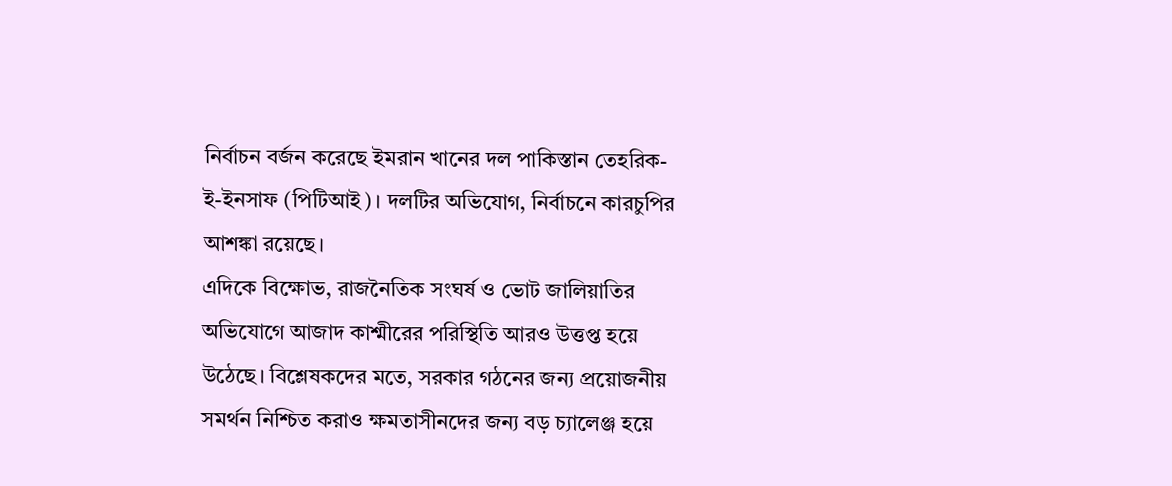নির্বাচন বর্জন করেছে ইমরান খানের দল পাকিস্তান তেহরিক-ই-ইনসাফ (পিটিআই)। দলটির অভিযোগ, নির্বাচনে কারচুপির আশঙ্কা রয়েছে।
এদিকে বিক্ষোভ, রাজনৈতিক সংঘর্ষ ও ভোট জালিয়াতির অভিযোগে আজাদ কাশ্মীরের পরিস্থিতি আরও উত্তপ্ত হয়ে উঠেছে। বিশ্লেষকদের মতে, সরকার গঠনের জন্য প্রয়োজনীয় সমর্থন নিশ্চিত করাও ক্ষমতাসীনদের জন্য বড় চ্যালেঞ্জ হয়ে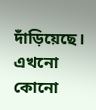দাঁড়িয়েছে।
এখনো কোনো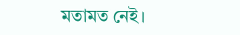মতামত নেই।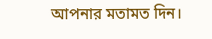আপনার মতামত দিন।